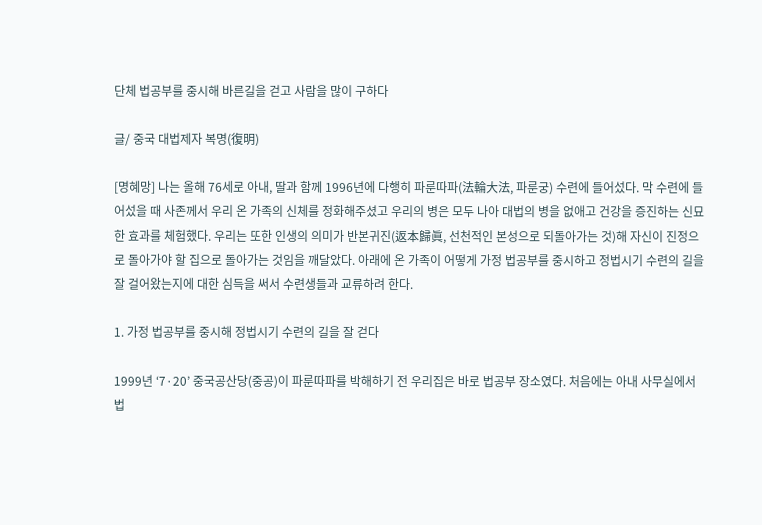단체 법공부를 중시해 바른길을 걷고 사람을 많이 구하다

글/ 중국 대법제자 복명(復明)

[명혜망] 나는 올해 76세로 아내, 딸과 함께 1996년에 다행히 파룬따파(法輪大法, 파룬궁) 수련에 들어섰다. 막 수련에 들어섰을 때 사존께서 우리 온 가족의 신체를 정화해주셨고 우리의 병은 모두 나아 대법의 병을 없애고 건강을 증진하는 신묘한 효과를 체험했다. 우리는 또한 인생의 의미가 반본귀진(返本歸眞, 선천적인 본성으로 되돌아가는 것)해 자신이 진정으로 돌아가야 할 집으로 돌아가는 것임을 깨달았다. 아래에 온 가족이 어떻게 가정 법공부를 중시하고 정법시기 수련의 길을 잘 걸어왔는지에 대한 심득을 써서 수련생들과 교류하려 한다.

1. 가정 법공부를 중시해 정법시기 수련의 길을 잘 걷다

1999년 ‘7·20’ 중국공산당(중공)이 파룬따파를 박해하기 전 우리집은 바로 법공부 장소였다. 처음에는 아내 사무실에서 법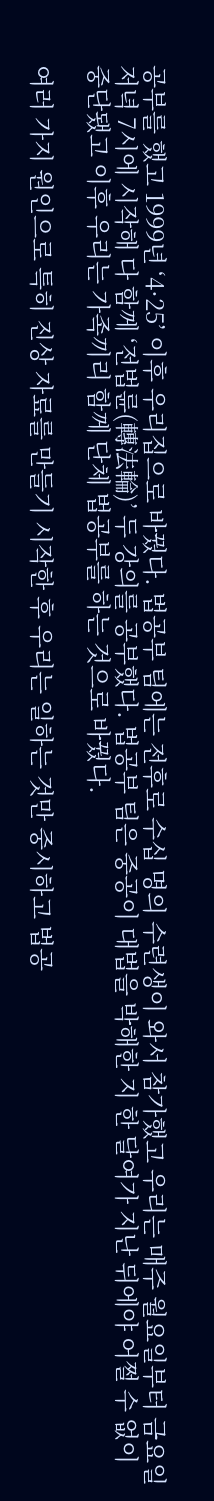공부를 했고 1999년 ‘4·25’ 이후 우리집으로 바꿨다. 법공부 팀에는 전후로 수십 명의 수련생이 와서 참가했고 우리는 매주 월요일부터 금요일 저녁 7시에 시작해 다 함께 ‘전법륜(轉法輪)’ 두 강의를 공부했다. 법공부 팀은 중공이 대법을 박해한 지 한 달여가 지난 뒤에야 어쩔 수 없이 중단됐고 이후 우리는 가족끼리 함께 단체 법공부를 하는 것으로 바꿨다.

여러 가지 원인으로 특히 진상 자료를 만들기 시작한 후 우리는 일하는 것만 중시하고 법공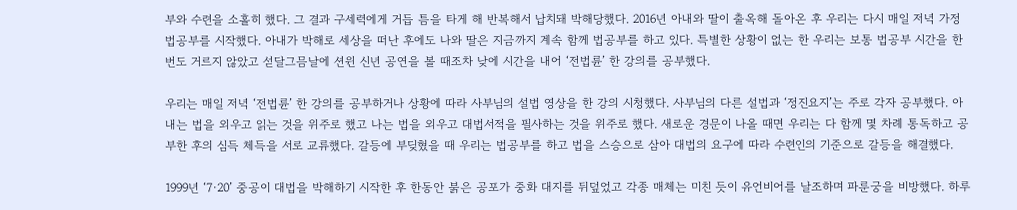부와 수련을 소홀히 했다. 그 결과 구세력에게 거듭 틈을 타게 해 반복해서 납치돼 박해당했다. 2016년 아내와 딸이 출옥해 돌아온 후 우리는 다시 매일 저녁 가정 법공부를 시작했다. 아내가 박해로 세상을 떠난 후에도 나와 딸은 지금까지 계속 함께 법공부를 하고 있다. 특별한 상황이 없는 한 우리는 보통 법공부 시간을 한 번도 거르지 않았고 섣달그믐날에 션윈 신년 공연을 볼 때조차 낮에 시간을 내어 ‘전법륜’ 한 강의를 공부했다.

우리는 매일 저녁 ‘전법륜’ 한 강의를 공부하거나 상황에 따라 사부님의 설법 영상을 한 강의 시청했다. 사부님의 다른 설법과 ‘정진요지’는 주로 각자 공부했다. 아내는 법을 외우고 읽는 것을 위주로 했고 나는 법을 외우고 대법서적을 필사하는 것을 위주로 했다. 새로운 경문이 나올 때면 우리는 다 함께 몇 차례 통독하고 공부한 후의 심득 체득을 서로 교류했다. 갈등에 부딪혔을 때 우리는 법공부를 하고 법을 스승으로 삼아 대법의 요구에 따라 수련인의 기준으로 갈등을 해결했다.

1999년 ‘7·20’ 중공이 대법을 박해하기 시작한 후 한동안 붉은 공포가 중화 대지를 뒤덮었고 각종 매체는 미친 듯이 유언비어를 날조하며 파룬궁을 비방했다. 하루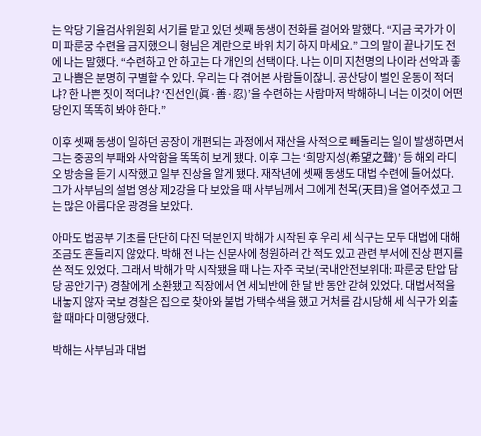는 악당 기율검사위원회 서기를 맡고 있던 셋째 동생이 전화를 걸어와 말했다. “지금 국가가 이미 파룬궁 수련을 금지했으니 형님은 계란으로 바위 치기 하지 마세요.” 그의 말이 끝나기도 전에 나는 말했다. “수련하고 안 하고는 다 개인의 선택이다. 나는 이미 지천명의 나이라 선악과 좋고 나쁨은 분명히 구별할 수 있다. 우리는 다 겪어본 사람들이잖니. 공산당이 벌인 운동이 적더냐? 한 나쁜 짓이 적더냐? ‘진선인(眞·善·忍)’을 수련하는 사람마저 박해하니 너는 이것이 어떤 당인지 똑똑히 봐야 한다.”

이후 셋째 동생이 일하던 공장이 개편되는 과정에서 재산을 사적으로 빼돌리는 일이 발생하면서 그는 중공의 부패와 사악함을 똑똑히 보게 됐다. 이후 그는 ‘희망지성(希望之聲)’ 등 해외 라디오 방송을 듣기 시작했고 일부 진상을 알게 됐다. 재작년에 셋째 동생도 대법 수련에 들어섰다. 그가 사부님의 설법 영상 제2강을 다 보았을 때 사부님께서 그에게 천목(天目)을 열어주셨고 그는 많은 아름다운 광경을 보았다.

아마도 법공부 기초를 단단히 다진 덕분인지 박해가 시작된 후 우리 세 식구는 모두 대법에 대해 조금도 흔들리지 않았다. 박해 전 나는 신문사에 청원하러 간 적도 있고 관련 부서에 진상 편지를 쓴 적도 있었다. 그래서 박해가 막 시작됐을 때 나는 자주 국보(국내안전보위대: 파룬궁 탄압 담당 공안기구) 경찰에게 소환됐고 직장에서 연 세뇌반에 한 달 반 동안 갇혀 있었다. 대법서적을 내놓지 않자 국보 경찰은 집으로 찾아와 불법 가택수색을 했고 거처를 감시당해 세 식구가 외출할 때마다 미행당했다.

박해는 사부님과 대법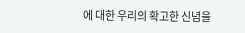에 대한 우리의 확고한 신념을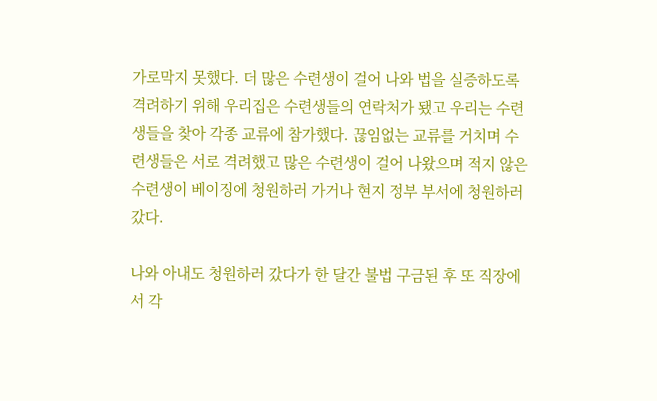가로막지 못했다. 더 많은 수련생이 걸어 나와 법을 실증하도록 격려하기 위해 우리집은 수련생들의 연락처가 됐고 우리는 수련생들을 찾아 각종 교류에 참가했다. 끊임없는 교류를 거치며 수련생들은 서로 격려했고 많은 수련생이 걸어 나왔으며 적지 않은 수련생이 베이징에 청원하러 가거나 현지 정부 부서에 청원하러 갔다.

나와 아내도 청원하러 갔다가 한 달간 불법 구금된 후 또 직장에서 각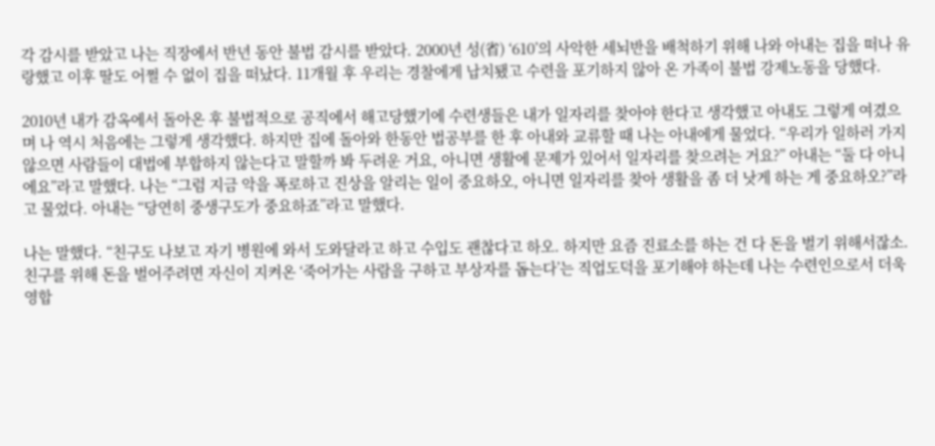각 감시를 받았고 나는 직장에서 반년 동안 불법 감시를 받았다. 2000년 성(省) ‘610’의 사악한 세뇌반을 배척하기 위해 나와 아내는 집을 떠나 유랑했고 이후 딸도 어쩔 수 없이 집을 떠났다. 11개월 후 우리는 경찰에게 납치됐고 수련을 포기하지 않아 온 가족이 불법 강제노동을 당했다.

2010년 내가 감옥에서 돌아온 후 불법적으로 공직에서 해고당했기에 수련생들은 내가 일자리를 찾아야 한다고 생각했고 아내도 그렇게 여겼으며 나 역시 처음에는 그렇게 생각했다. 하지만 집에 돌아와 한동안 법공부를 한 후 아내와 교류할 때 나는 아내에게 물었다. “우리가 일하러 가지 않으면 사람들이 대법에 부합하지 않는다고 말할까 봐 두려운 거요, 아니면 생활에 문제가 있어서 일자리를 찾으려는 거요?” 아내는 “둘 다 아니에요”라고 말했다. 나는 “그럼 지금 악을 폭로하고 진상을 알리는 일이 중요하오, 아니면 일자리를 찾아 생활을 좀 더 낫게 하는 게 중요하오?”라고 물었다. 아내는 “당연히 중생구도가 중요하죠”라고 말했다.

나는 말했다. “친구도 나보고 자기 병원에 와서 도와달라고 하고 수입도 괜찮다고 하오. 하지만 요즘 진료소를 하는 건 다 돈을 벌기 위해서잖소. 친구를 위해 돈을 벌어주려면 자신이 지켜온 ‘죽어가는 사람을 구하고 부상자를 돕는다’는 직업도덕을 포기해야 하는데 나는 수련인으로서 더욱 영합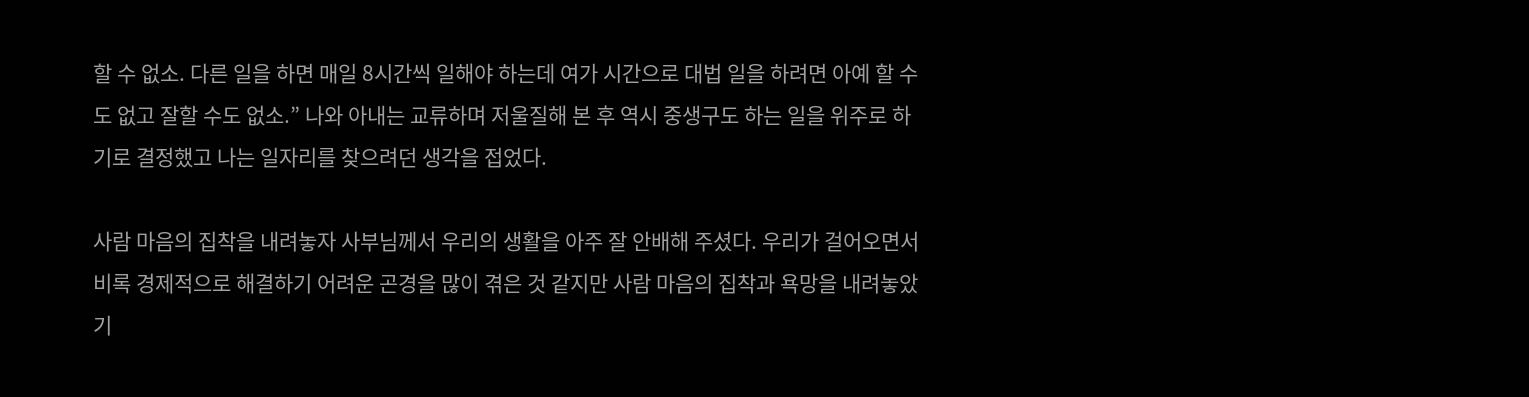할 수 없소. 다른 일을 하면 매일 8시간씩 일해야 하는데 여가 시간으로 대법 일을 하려면 아예 할 수도 없고 잘할 수도 없소.” 나와 아내는 교류하며 저울질해 본 후 역시 중생구도 하는 일을 위주로 하기로 결정했고 나는 일자리를 찾으려던 생각을 접었다.

사람 마음의 집착을 내려놓자 사부님께서 우리의 생활을 아주 잘 안배해 주셨다. 우리가 걸어오면서 비록 경제적으로 해결하기 어려운 곤경을 많이 겪은 것 같지만 사람 마음의 집착과 욕망을 내려놓았기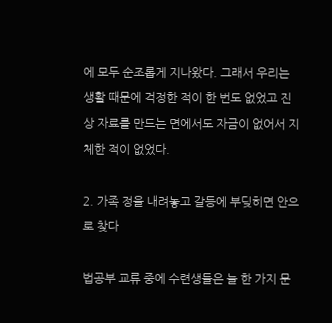에 모두 순조롭게 지나왔다. 그래서 우리는 생활 때문에 걱정한 적이 한 번도 없었고 진상 자료를 만드는 면에서도 자금이 없어서 지체한 적이 없었다.

2. 가족 정을 내려놓고 갈등에 부딪히면 안으로 찾다

법공부 교류 중에 수련생들은 늘 한 가지 문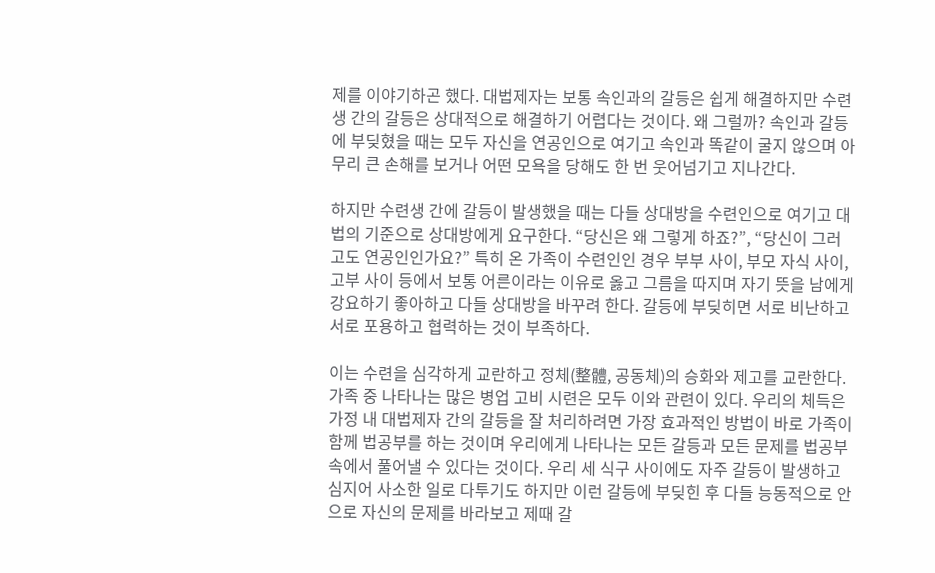제를 이야기하곤 했다. 대법제자는 보통 속인과의 갈등은 쉽게 해결하지만 수련생 간의 갈등은 상대적으로 해결하기 어렵다는 것이다. 왜 그럴까? 속인과 갈등에 부딪혔을 때는 모두 자신을 연공인으로 여기고 속인과 똑같이 굴지 않으며 아무리 큰 손해를 보거나 어떤 모욕을 당해도 한 번 웃어넘기고 지나간다.

하지만 수련생 간에 갈등이 발생했을 때는 다들 상대방을 수련인으로 여기고 대법의 기준으로 상대방에게 요구한다. “당신은 왜 그렇게 하죠?”, “당신이 그러고도 연공인인가요?” 특히 온 가족이 수련인인 경우 부부 사이, 부모 자식 사이, 고부 사이 등에서 보통 어른이라는 이유로 옳고 그름을 따지며 자기 뜻을 남에게 강요하기 좋아하고 다들 상대방을 바꾸려 한다. 갈등에 부딪히면 서로 비난하고 서로 포용하고 협력하는 것이 부족하다.

이는 수련을 심각하게 교란하고 정체(整體, 공동체)의 승화와 제고를 교란한다. 가족 중 나타나는 많은 병업 고비 시련은 모두 이와 관련이 있다. 우리의 체득은 가정 내 대법제자 간의 갈등을 잘 처리하려면 가장 효과적인 방법이 바로 가족이 함께 법공부를 하는 것이며 우리에게 나타나는 모든 갈등과 모든 문제를 법공부 속에서 풀어낼 수 있다는 것이다. 우리 세 식구 사이에도 자주 갈등이 발생하고 심지어 사소한 일로 다투기도 하지만 이런 갈등에 부딪힌 후 다들 능동적으로 안으로 자신의 문제를 바라보고 제때 갈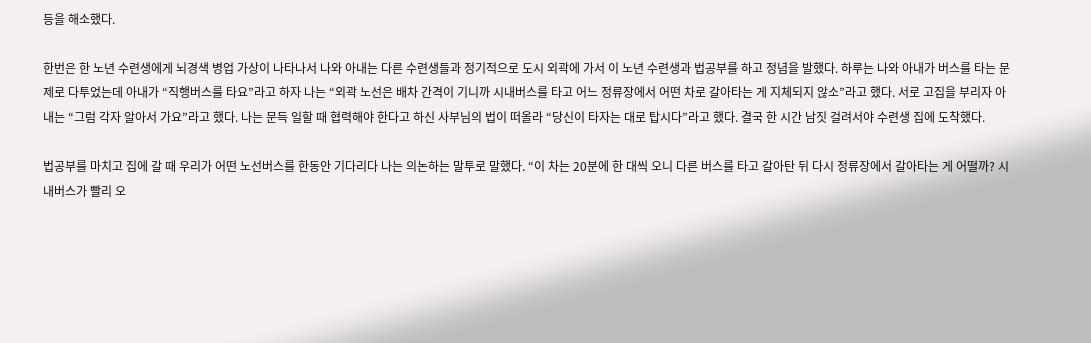등을 해소했다.

한번은 한 노년 수련생에게 뇌경색 병업 가상이 나타나서 나와 아내는 다른 수련생들과 정기적으로 도시 외곽에 가서 이 노년 수련생과 법공부를 하고 정념을 발했다. 하루는 나와 아내가 버스를 타는 문제로 다투었는데 아내가 “직행버스를 타요”라고 하자 나는 “외곽 노선은 배차 간격이 기니까 시내버스를 타고 어느 정류장에서 어떤 차로 갈아타는 게 지체되지 않소”라고 했다. 서로 고집을 부리자 아내는 “그럼 각자 알아서 가요”라고 했다. 나는 문득 일할 때 협력해야 한다고 하신 사부님의 법이 떠올라 “당신이 타자는 대로 탑시다”라고 했다. 결국 한 시간 남짓 걸려서야 수련생 집에 도착했다.

법공부를 마치고 집에 갈 때 우리가 어떤 노선버스를 한동안 기다리다 나는 의논하는 말투로 말했다. “이 차는 20분에 한 대씩 오니 다른 버스를 타고 갈아탄 뒤 다시 정류장에서 갈아타는 게 어떨까? 시내버스가 빨리 오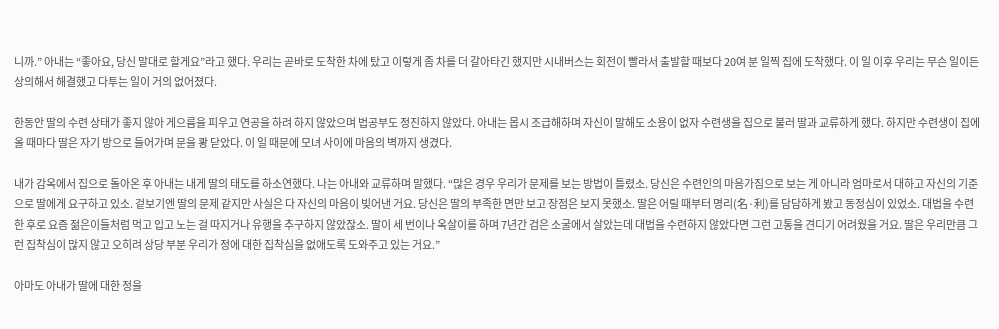니까.” 아내는 “좋아요, 당신 말대로 할게요”라고 했다. 우리는 곧바로 도착한 차에 탔고 이렇게 좀 차를 더 갈아타긴 했지만 시내버스는 회전이 빨라서 출발할 때보다 20여 분 일찍 집에 도착했다. 이 일 이후 우리는 무슨 일이든 상의해서 해결했고 다투는 일이 거의 없어졌다.

한동안 딸의 수련 상태가 좋지 않아 게으름을 피우고 연공을 하려 하지 않았으며 법공부도 정진하지 않았다. 아내는 몹시 조급해하며 자신이 말해도 소용이 없자 수련생을 집으로 불러 딸과 교류하게 했다. 하지만 수련생이 집에 올 때마다 딸은 자기 방으로 들어가며 문을 쾅 닫았다. 이 일 때문에 모녀 사이에 마음의 벽까지 생겼다.

내가 감옥에서 집으로 돌아온 후 아내는 내게 딸의 태도를 하소연했다. 나는 아내와 교류하며 말했다. “많은 경우 우리가 문제를 보는 방법이 틀렸소. 당신은 수련인의 마음가짐으로 보는 게 아니라 엄마로서 대하고 자신의 기준으로 딸에게 요구하고 있소. 겉보기엔 딸의 문제 같지만 사실은 다 자신의 마음이 빚어낸 거요. 당신은 딸의 부족한 면만 보고 장점은 보지 못했소. 딸은 어릴 때부터 명리(名·利)를 담담하게 봤고 동정심이 있었소. 대법을 수련한 후로 요즘 젊은이들처럼 먹고 입고 노는 걸 따지거나 유행을 추구하지 않았잖소. 딸이 세 번이나 옥살이를 하며 7년간 검은 소굴에서 살았는데 대법을 수련하지 않았다면 그런 고통을 견디기 어려웠을 거요. 딸은 우리만큼 그런 집착심이 많지 않고 오히려 상당 부분 우리가 정에 대한 집착심을 없애도록 도와주고 있는 거요.”

아마도 아내가 딸에 대한 정을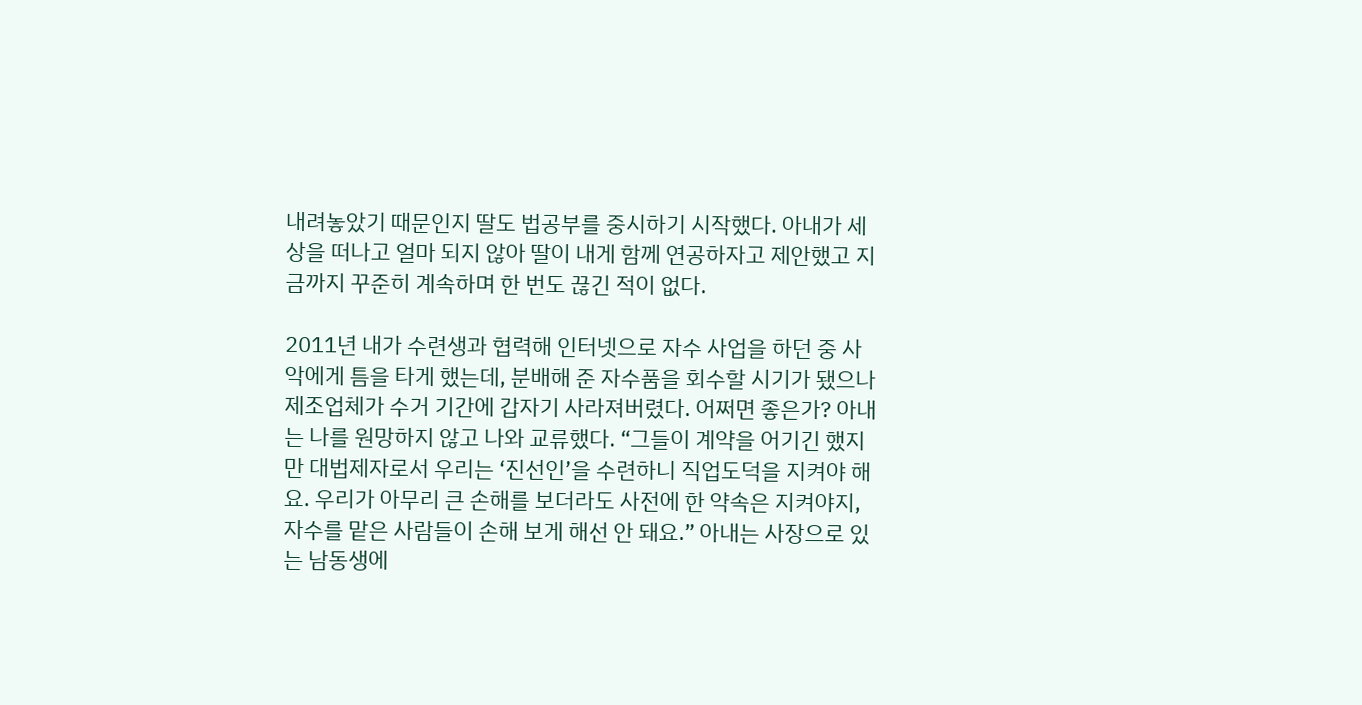내려놓았기 때문인지 딸도 법공부를 중시하기 시작했다. 아내가 세상을 떠나고 얼마 되지 않아 딸이 내게 함께 연공하자고 제안했고 지금까지 꾸준히 계속하며 한 번도 끊긴 적이 없다.

2011년 내가 수련생과 협력해 인터넷으로 자수 사업을 하던 중 사악에게 틈을 타게 했는데, 분배해 준 자수품을 회수할 시기가 됐으나 제조업체가 수거 기간에 갑자기 사라져버렸다. 어쩌면 좋은가? 아내는 나를 원망하지 않고 나와 교류했다. “그들이 계약을 어기긴 했지만 대법제자로서 우리는 ‘진선인’을 수련하니 직업도덕을 지켜야 해요. 우리가 아무리 큰 손해를 보더라도 사전에 한 약속은 지켜야지, 자수를 맡은 사람들이 손해 보게 해선 안 돼요.” 아내는 사장으로 있는 남동생에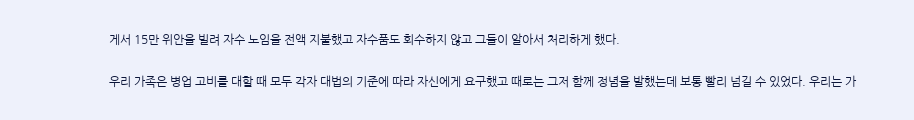게서 15만 위안을 빌려 자수 노임을 전액 지불했고 자수품도 회수하지 않고 그들이 알아서 처리하게 했다.

우리 가족은 병업 고비를 대할 때 모두 각자 대법의 기준에 따라 자신에게 요구했고 때로는 그저 함께 정념을 발했는데 보통 빨리 넘길 수 있었다. 우리는 가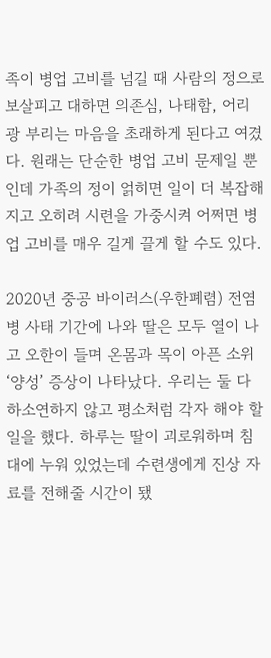족이 병업 고비를 넘길 때 사람의 정으로 보살피고 대하면 의존심, 나태함, 어리광 부리는 마음을 초래하게 된다고 여겼다. 원래는 단순한 병업 고비 문제일 뿐인데 가족의 정이 얽히면 일이 더 복잡해지고 오히려 시련을 가중시켜 어쩌면 병업 고비를 매우 길게 끌게 할 수도 있다.

2020년 중공 바이러스(우한폐렴) 전염병 사태 기간에 나와 딸은 모두 열이 나고 오한이 들며 온몸과 목이 아픈 소위 ‘양성’ 증상이 나타났다. 우리는 둘 다 하소연하지 않고 평소처럼 각자 해야 할 일을 했다. 하루는 딸이 괴로워하며 침대에 누워 있었는데 수련생에게 진상 자료를 전해줄 시간이 됐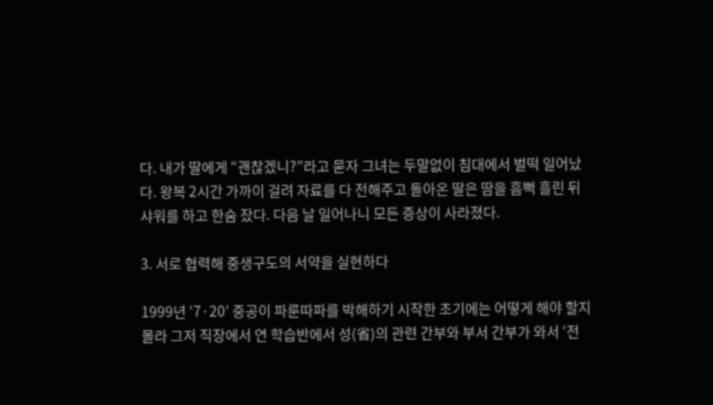다. 내가 딸에게 “괜찮겠니?”라고 묻자 그녀는 두말없이 침대에서 벌떡 일어났다. 왕복 2시간 가까이 걸려 자료를 다 전해주고 돌아온 딸은 땀을 흠뻑 흘린 뒤 샤워를 하고 한숨 잤다. 다음 날 일어나니 모든 증상이 사라졌다.

3. 서로 협력해 중생구도의 서약을 실현하다

1999년 ‘7·20’ 중공이 파룬따파를 박해하기 시작한 초기에는 어떻게 해야 할지 몰라 그저 직장에서 연 학습반에서 성(省)의 관련 간부와 부서 간부가 와서 ‘전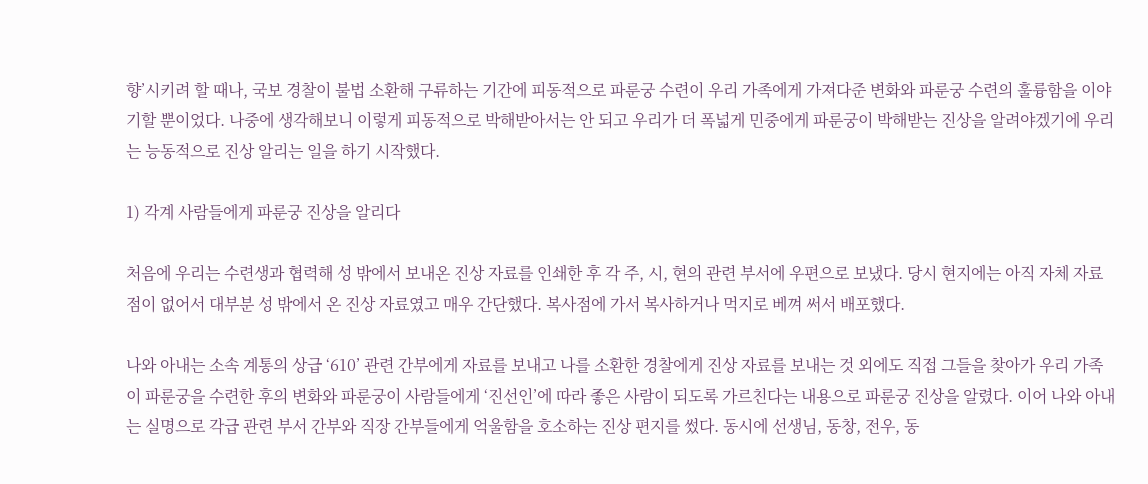향’시키려 할 때나, 국보 경찰이 불법 소환해 구류하는 기간에 피동적으로 파룬궁 수련이 우리 가족에게 가져다준 변화와 파룬궁 수련의 훌륭함을 이야기할 뿐이었다. 나중에 생각해보니 이렇게 피동적으로 박해받아서는 안 되고 우리가 더 폭넓게 민중에게 파룬궁이 박해받는 진상을 알려야겠기에 우리는 능동적으로 진상 알리는 일을 하기 시작했다.

1) 각계 사람들에게 파룬궁 진상을 알리다

처음에 우리는 수련생과 협력해 성 밖에서 보내온 진상 자료를 인쇄한 후 각 주, 시, 현의 관련 부서에 우편으로 보냈다. 당시 현지에는 아직 자체 자료점이 없어서 대부분 성 밖에서 온 진상 자료였고 매우 간단했다. 복사점에 가서 복사하거나 먹지로 베껴 써서 배포했다.

나와 아내는 소속 계통의 상급 ‘610’ 관련 간부에게 자료를 보내고 나를 소환한 경찰에게 진상 자료를 보내는 것 외에도 직접 그들을 찾아가 우리 가족이 파룬궁을 수련한 후의 변화와 파룬궁이 사람들에게 ‘진선인’에 따라 좋은 사람이 되도록 가르친다는 내용으로 파룬궁 진상을 알렸다. 이어 나와 아내는 실명으로 각급 관련 부서 간부와 직장 간부들에게 억울함을 호소하는 진상 편지를 썼다. 동시에 선생님, 동창, 전우, 동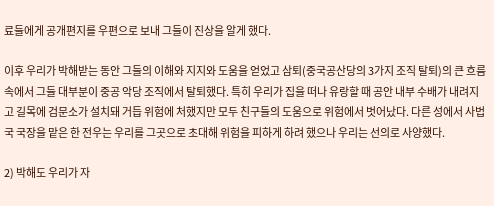료들에게 공개편지를 우편으로 보내 그들이 진상을 알게 했다.

이후 우리가 박해받는 동안 그들의 이해와 지지와 도움을 얻었고 삼퇴(중국공산당의 3가지 조직 탈퇴)의 큰 흐름 속에서 그들 대부분이 중공 악당 조직에서 탈퇴했다. 특히 우리가 집을 떠나 유랑할 때 공안 내부 수배가 내려지고 길목에 검문소가 설치돼 거듭 위험에 처했지만 모두 친구들의 도움으로 위험에서 벗어났다. 다른 성에서 사법국 국장을 맡은 한 전우는 우리를 그곳으로 초대해 위험을 피하게 하려 했으나 우리는 선의로 사양했다.

2) 박해도 우리가 자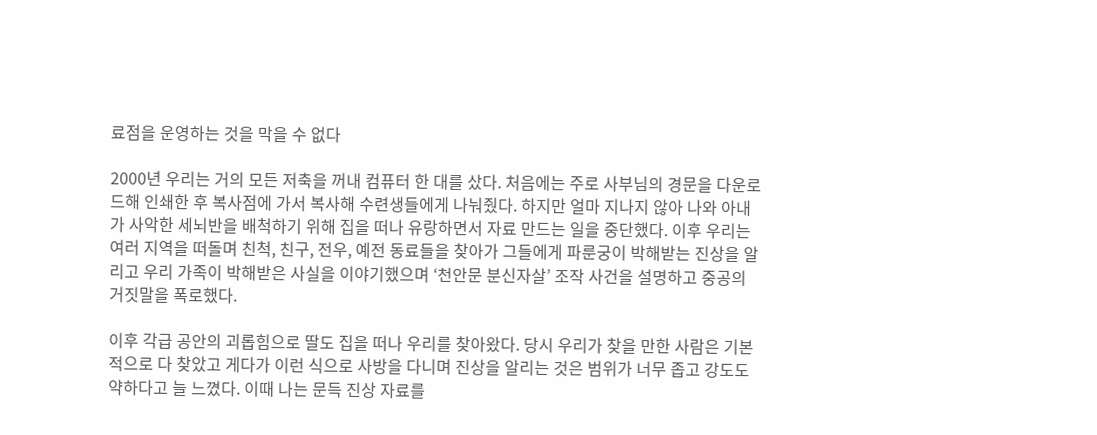료점을 운영하는 것을 막을 수 없다

2000년 우리는 거의 모든 저축을 꺼내 컴퓨터 한 대를 샀다. 처음에는 주로 사부님의 경문을 다운로드해 인쇄한 후 복사점에 가서 복사해 수련생들에게 나눠줬다. 하지만 얼마 지나지 않아 나와 아내가 사악한 세뇌반을 배척하기 위해 집을 떠나 유랑하면서 자료 만드는 일을 중단했다. 이후 우리는 여러 지역을 떠돌며 친척, 친구, 전우, 예전 동료들을 찾아가 그들에게 파룬궁이 박해받는 진상을 알리고 우리 가족이 박해받은 사실을 이야기했으며 ‘천안문 분신자살’ 조작 사건을 설명하고 중공의 거짓말을 폭로했다.

이후 각급 공안의 괴롭힘으로 딸도 집을 떠나 우리를 찾아왔다. 당시 우리가 찾을 만한 사람은 기본적으로 다 찾았고 게다가 이런 식으로 사방을 다니며 진상을 알리는 것은 범위가 너무 좁고 강도도 약하다고 늘 느꼈다. 이때 나는 문득 진상 자료를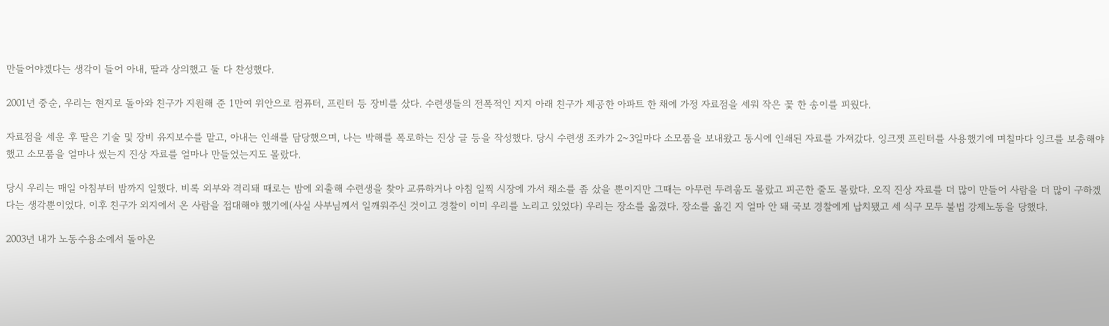만들어야겠다는 생각이 들어 아내, 딸과 상의했고 둘 다 찬성했다.

2001년 중순, 우리는 현지로 돌아와 친구가 지원해 준 1만여 위안으로 컴퓨터, 프린터 등 장비를 샀다. 수련생들의 전폭적인 지지 아래 친구가 제공한 아파트 한 채에 가정 자료점을 세워 작은 꽃 한 송이를 피웠다.

자료점을 세운 후 딸은 기술 및 장비 유지보수를 맡고, 아내는 인쇄를 담당했으며, 나는 박해를 폭로하는 진상 글 등을 작성했다. 당시 수련생 조카가 2~3일마다 소모품을 보내왔고 동시에 인쇄된 자료를 가져갔다. 잉크젯 프린터를 사용했기에 며칠마다 잉크를 보충해야 했고 소모품을 얼마나 썼는지 진상 자료를 얼마나 만들었는지도 몰랐다.

당시 우리는 매일 아침부터 밤까지 일했다. 비록 외부와 격리돼 때로는 밤에 외출해 수련생을 찾아 교류하거나 아침 일찍 시장에 가서 채소를 좀 샀을 뿐이지만 그때는 아무런 두려움도 몰랐고 피곤한 줄도 몰랐다. 오직 진상 자료를 더 많이 만들어 사람을 더 많이 구하겠다는 생각뿐이었다. 이후 친구가 외지에서 온 사람을 접대해야 했기에(사실 사부님께서 일깨워주신 것이고 경찰이 이미 우리를 노리고 있었다) 우리는 장소를 옮겼다. 장소를 옮긴 지 얼마 안 돼 국보 경찰에게 납치됐고 세 식구 모두 불법 강제노동을 당했다.

2003년 내가 노동수용소에서 돌아온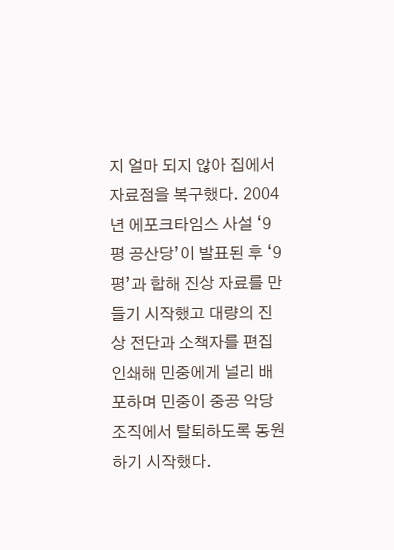지 얼마 되지 않아 집에서 자료점을 복구했다. 2004년 에포크타임스 사설 ‘9평 공산당’이 발표된 후 ‘9평’과 합해 진상 자료를 만들기 시작했고 대량의 진상 전단과 소책자를 편집 인쇄해 민중에게 널리 배포하며 민중이 중공 악당 조직에서 탈퇴하도록 동원하기 시작했다.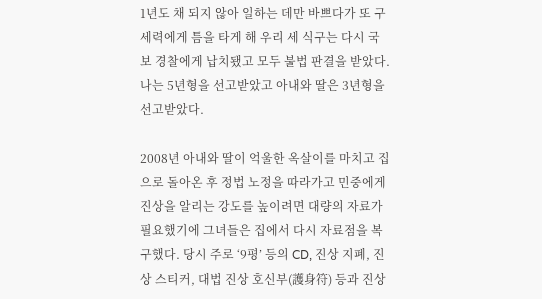1년도 채 되지 않아 일하는 데만 바쁘다가 또 구세력에게 틈을 타게 해 우리 세 식구는 다시 국보 경찰에게 납치됐고 모두 불법 판결을 받았다. 나는 5년형을 선고받았고 아내와 딸은 3년형을 선고받았다.

2008년 아내와 딸이 억울한 옥살이를 마치고 집으로 돌아온 후 정법 노정을 따라가고 민중에게 진상을 알리는 강도를 높이려면 대량의 자료가 필요했기에 그녀들은 집에서 다시 자료점을 복구했다. 당시 주로 ‘9평’ 등의 CD, 진상 지폐, 진상 스티커, 대법 진상 호신부(護身符) 등과 진상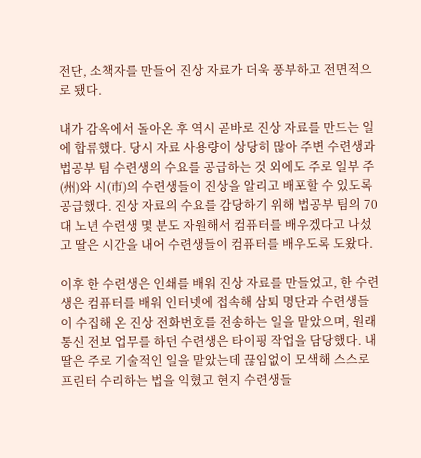전단, 소책자를 만들어 진상 자료가 더욱 풍부하고 전면적으로 됐다.

내가 감옥에서 돌아온 후 역시 곧바로 진상 자료를 만드는 일에 합류했다. 당시 자료 사용량이 상당히 많아 주변 수련생과 법공부 팀 수련생의 수요를 공급하는 것 외에도 주로 일부 주(州)와 시(市)의 수련생들이 진상을 알리고 배포할 수 있도록 공급했다. 진상 자료의 수요를 감당하기 위해 법공부 팀의 70대 노년 수련생 몇 분도 자원해서 컴퓨터를 배우겠다고 나섰고 딸은 시간을 내어 수련생들이 컴퓨터를 배우도록 도왔다.

이후 한 수련생은 인쇄를 배워 진상 자료를 만들었고, 한 수련생은 컴퓨터를 배워 인터넷에 접속해 삼퇴 명단과 수련생들이 수집해 온 진상 전화번호를 전송하는 일을 맡았으며, 원래 통신 전보 업무를 하던 수련생은 타이핑 작업을 담당했다. 내 딸은 주로 기술적인 일을 맡았는데 끊임없이 모색해 스스로 프린터 수리하는 법을 익혔고 현지 수련생들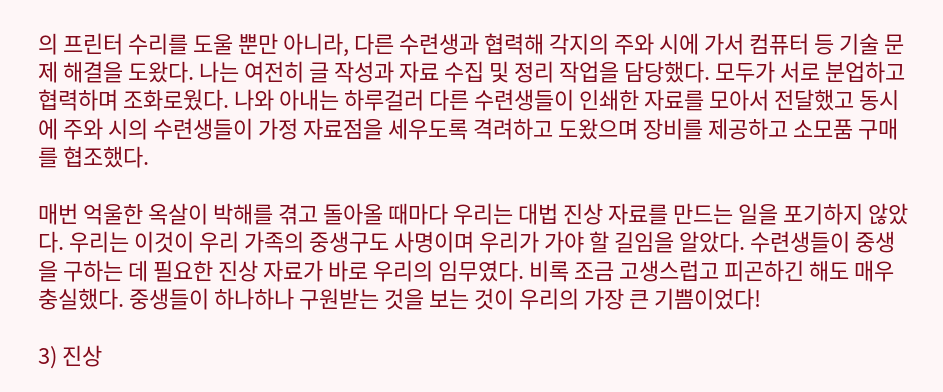의 프린터 수리를 도울 뿐만 아니라, 다른 수련생과 협력해 각지의 주와 시에 가서 컴퓨터 등 기술 문제 해결을 도왔다. 나는 여전히 글 작성과 자료 수집 및 정리 작업을 담당했다. 모두가 서로 분업하고 협력하며 조화로웠다. 나와 아내는 하루걸러 다른 수련생들이 인쇄한 자료를 모아서 전달했고 동시에 주와 시의 수련생들이 가정 자료점을 세우도록 격려하고 도왔으며 장비를 제공하고 소모품 구매를 협조했다.

매번 억울한 옥살이 박해를 겪고 돌아올 때마다 우리는 대법 진상 자료를 만드는 일을 포기하지 않았다. 우리는 이것이 우리 가족의 중생구도 사명이며 우리가 가야 할 길임을 알았다. 수련생들이 중생을 구하는 데 필요한 진상 자료가 바로 우리의 임무였다. 비록 조금 고생스럽고 피곤하긴 해도 매우 충실했다. 중생들이 하나하나 구원받는 것을 보는 것이 우리의 가장 큰 기쁨이었다!

3) 진상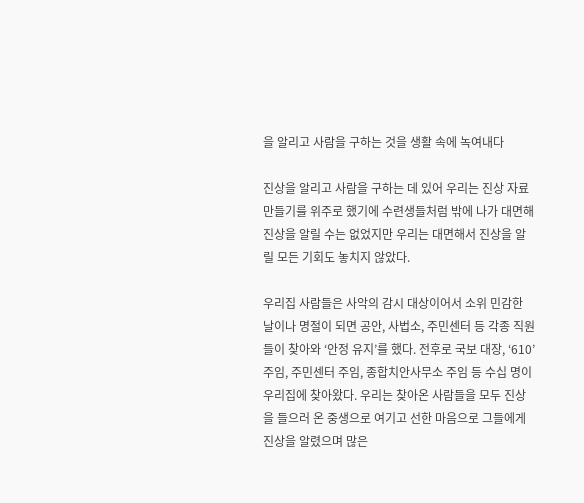을 알리고 사람을 구하는 것을 생활 속에 녹여내다

진상을 알리고 사람을 구하는 데 있어 우리는 진상 자료 만들기를 위주로 했기에 수련생들처럼 밖에 나가 대면해 진상을 알릴 수는 없었지만 우리는 대면해서 진상을 알릴 모든 기회도 놓치지 않았다.

우리집 사람들은 사악의 감시 대상이어서 소위 민감한 날이나 명절이 되면 공안, 사법소, 주민센터 등 각종 직원들이 찾아와 ‘안정 유지’를 했다. 전후로 국보 대장, ‘610’ 주임, 주민센터 주임, 종합치안사무소 주임 등 수십 명이 우리집에 찾아왔다. 우리는 찾아온 사람들을 모두 진상을 들으러 온 중생으로 여기고 선한 마음으로 그들에게 진상을 알렸으며 많은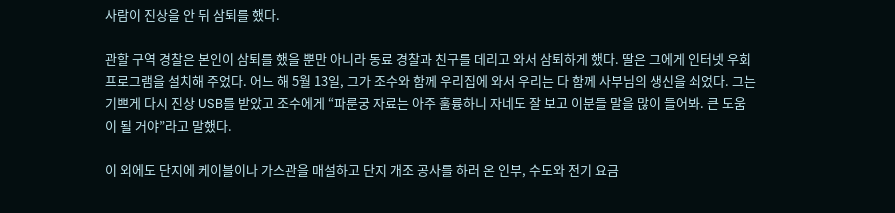사람이 진상을 안 뒤 삼퇴를 했다.

관할 구역 경찰은 본인이 삼퇴를 했을 뿐만 아니라 동료 경찰과 친구를 데리고 와서 삼퇴하게 했다. 딸은 그에게 인터넷 우회 프로그램을 설치해 주었다. 어느 해 5월 13일, 그가 조수와 함께 우리집에 와서 우리는 다 함께 사부님의 생신을 쇠었다. 그는 기쁘게 다시 진상 USB를 받았고 조수에게 “파룬궁 자료는 아주 훌륭하니 자네도 잘 보고 이분들 말을 많이 들어봐. 큰 도움이 될 거야”라고 말했다.

이 외에도 단지에 케이블이나 가스관을 매설하고 단지 개조 공사를 하러 온 인부, 수도와 전기 요금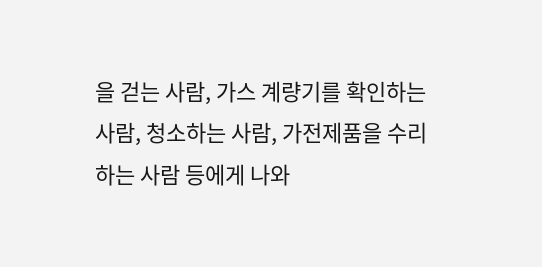을 걷는 사람, 가스 계량기를 확인하는 사람, 청소하는 사람, 가전제품을 수리하는 사람 등에게 나와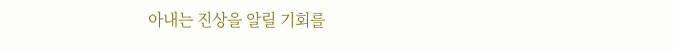아내는 진상을 알릴 기회를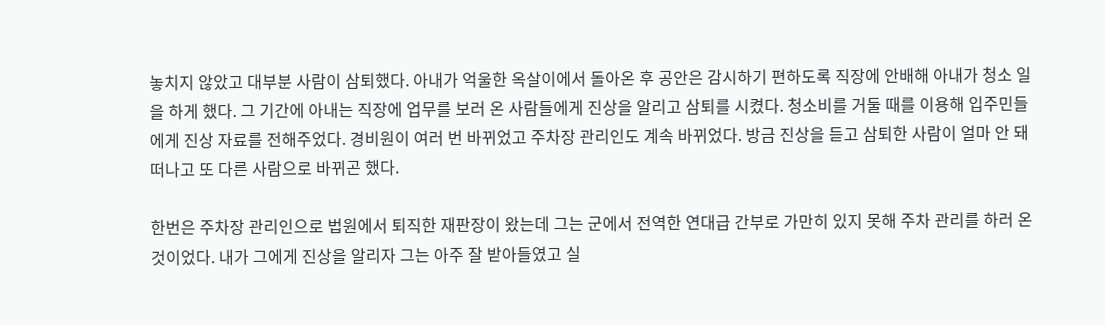놓치지 않았고 대부분 사람이 삼퇴했다. 아내가 억울한 옥살이에서 돌아온 후 공안은 감시하기 편하도록 직장에 안배해 아내가 청소 일을 하게 했다. 그 기간에 아내는 직장에 업무를 보러 온 사람들에게 진상을 알리고 삼퇴를 시켰다. 청소비를 거둘 때를 이용해 입주민들에게 진상 자료를 전해주었다. 경비원이 여러 번 바뀌었고 주차장 관리인도 계속 바뀌었다. 방금 진상을 듣고 삼퇴한 사람이 얼마 안 돼 떠나고 또 다른 사람으로 바뀌곤 했다.

한번은 주차장 관리인으로 법원에서 퇴직한 재판장이 왔는데 그는 군에서 전역한 연대급 간부로 가만히 있지 못해 주차 관리를 하러 온 것이었다. 내가 그에게 진상을 알리자 그는 아주 잘 받아들였고 실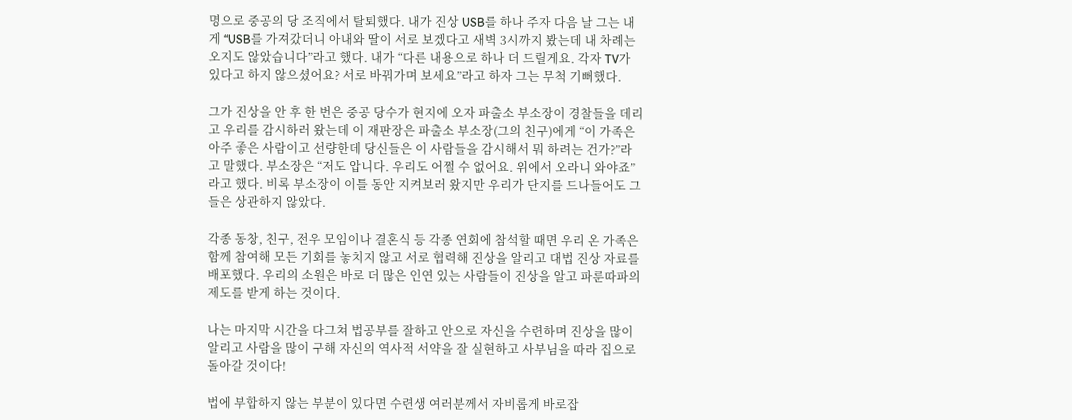명으로 중공의 당 조직에서 탈퇴했다. 내가 진상 USB를 하나 주자 다음 날 그는 내게 “USB를 가져갔더니 아내와 딸이 서로 보겠다고 새벽 3시까지 봤는데 내 차례는 오지도 않았습니다”라고 했다. 내가 “다른 내용으로 하나 더 드릴게요. 각자 TV가 있다고 하지 않으셨어요? 서로 바꿔가며 보세요”라고 하자 그는 무척 기뻐했다.

그가 진상을 안 후 한 번은 중공 당수가 현지에 오자 파출소 부소장이 경찰들을 데리고 우리를 감시하러 왔는데 이 재판장은 파출소 부소장(그의 친구)에게 “이 가족은 아주 좋은 사람이고 선량한데 당신들은 이 사람들을 감시해서 뭐 하려는 건가?”라고 말했다. 부소장은 “저도 압니다. 우리도 어쩔 수 없어요. 위에서 오라니 와야죠”라고 했다. 비록 부소장이 이틀 동안 지켜보러 왔지만 우리가 단지를 드나들어도 그들은 상관하지 않았다.

각종 동창, 친구, 전우 모임이나 결혼식 등 각종 연회에 참석할 때면 우리 온 가족은 함께 참여해 모든 기회를 놓치지 않고 서로 협력해 진상을 알리고 대법 진상 자료를 배포했다. 우리의 소원은 바로 더 많은 인연 있는 사람들이 진상을 알고 파룬따파의 제도를 받게 하는 것이다.

나는 마지막 시간을 다그쳐 법공부를 잘하고 안으로 자신을 수련하며 진상을 많이 알리고 사람을 많이 구해 자신의 역사적 서약을 잘 실현하고 사부님을 따라 집으로 돌아갈 것이다!

법에 부합하지 않는 부분이 있다면 수련생 여러분께서 자비롭게 바로잡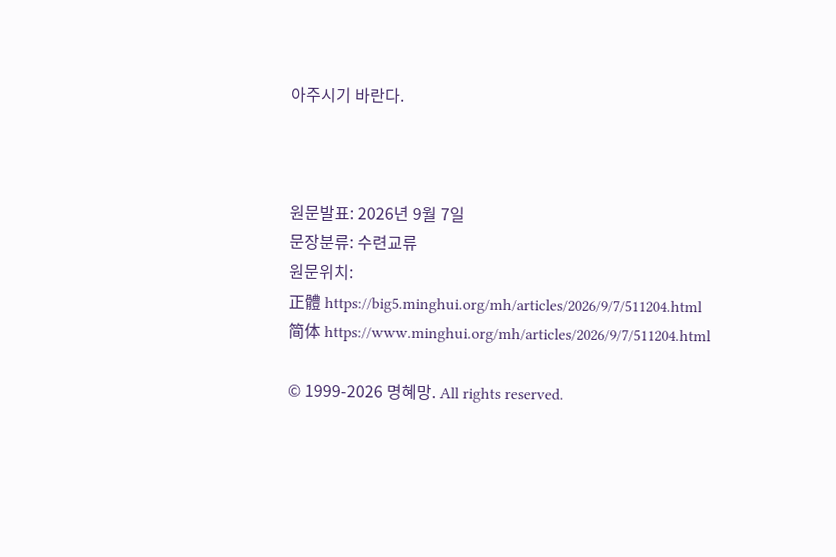아주시기 바란다.



원문발표: 2026년 9월 7일
문장분류: 수련교류
원문위치:
正體 https://big5.minghui.org/mh/articles/2026/9/7/511204.html
简体 https://www.minghui.org/mh/articles/2026/9/7/511204.html

© 1999-2026 명혜망. All rights reserved.